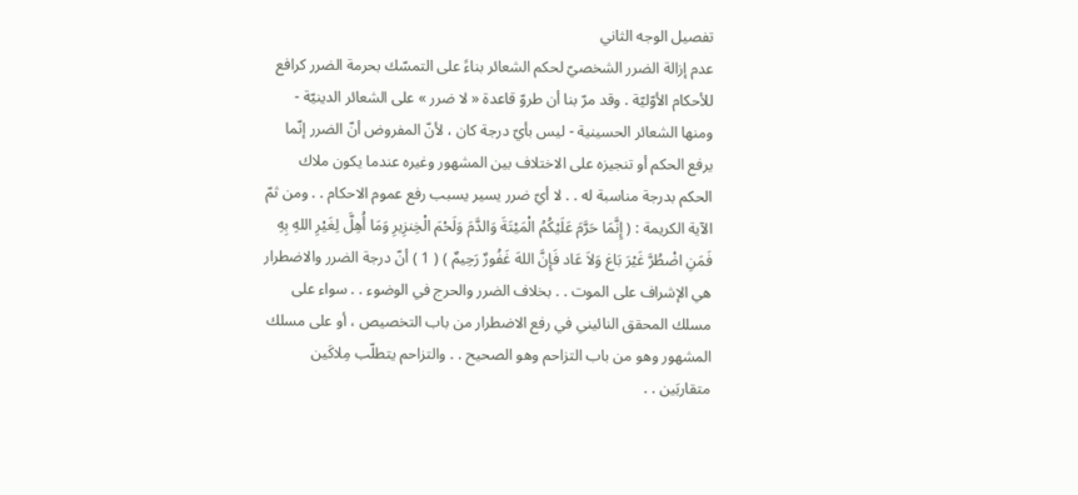تفصيل الوجه الثاني
عدم إزالة الضرر الشخصيّ لحكم الشعائر بناءً على التمسّك بحرمة الضرر كرافع للأحكام الأوّليّة . وقد مرّ بنا أن طروّ قاعدة « لا ضرر » على الشعائر الدينيّة - ومنها الشعائر الحسينية - ليس بأيّ درجة كان ، لأنّ المفروض أنّ الضرر إنّما يرفع الحكم أو تنجيزه على الاختلاف بين المشهور وغيره عندما يكون ملاك الحكم بدرجة مناسبة له . . لا أيّ ضرر يسير يسبب رفع عموم الاحكام . . ومن ثمّ الآية الكريمة : ( إِنَّمَا حَرَّمَ عَلَيْكُمُ الْمَيْتَةَ وَالدَّمَ وَلَحْمَ الْخِنزِيرِ وَمَا أُهِلَّ لِغَيْرِ اللهِ بِهِ فَمَنِ اضْطُرَّ غَيْرَ بَاغ وَلاَ عَاد فَإِنَّ اللهَ غَفُورٌ رَحِيمٌ ) ( 1 ) أنّ درجة الضرر والاضطرار هي الإشراف على الموت . . بخلاف الضرر والحرج في الوضوء . . سواء على مسلك المحقق النائيني في رفع الاضطرار من باب التخصيص ، أو على مسلك المشهور وهو من باب التزاحم وهو الصحيح . . والتزاحم يتطلّب مِلاكَين متقاربَين . .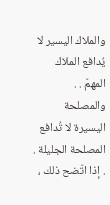والملاك اليسير لا يُدافع الملاك المهمّ . . والمصلحة اليسيرة لا تُدافع المصلحة الجليلة . . إذا اتّضح ذلك ،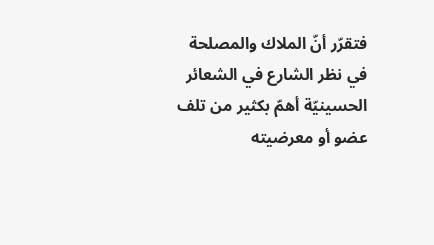فتقرّر أنّ الملاك والمصلحة في نظر الشارع في الشعائر الحسينيّة أهمّ بكثير من تلف عضو أو معرضيته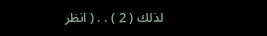لذلك ( 2 ) . . ( انظر